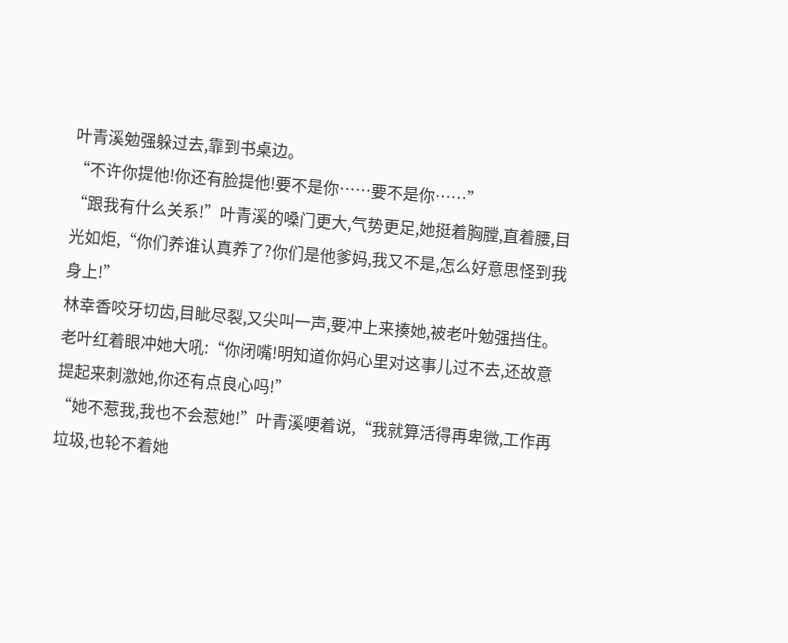叶青溪勉强躲过去,靠到书桌边。
“不许你提他!你还有脸提他!要不是你……要不是你……”
“跟我有什么关系!”叶青溪的嗓门更大,气势更足,她挺着胸膛,直着腰,目光如炬,“你们养谁认真养了?你们是他爹妈,我又不是,怎么好意思怪到我身上!”
林幸香咬牙切齿,目眦尽裂,又尖叫一声,要冲上来揍她,被老叶勉强挡住。
老叶红着眼冲她大吼:“你闭嘴!明知道你妈心里对这事儿过不去,还故意提起来刺激她,你还有点良心吗!”
“她不惹我,我也不会惹她!”叶青溪哽着说,“我就算活得再卑微,工作再垃圾,也轮不着她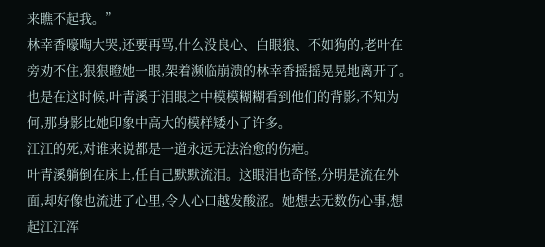来瞧不起我。”
林幸香嚎啕大哭,还要再骂,什么没良心、白眼狼、不如狗的,老叶在旁劝不住,狠狠瞪她一眼,架着濒临崩溃的林幸香摇摇晃晃地离开了。
也是在这时候,叶青溪于泪眼之中模模糊糊看到他们的背影,不知为何,那身影比她印象中高大的模样矮小了许多。
江江的死,对谁来说都是一道永远无法治愈的伤疤。
叶青溪躺倒在床上,任自己默默流泪。这眼泪也奇怪,分明是流在外面,却好像也流进了心里,令人心口越发酸涩。她想去无数伤心事,想起江江浑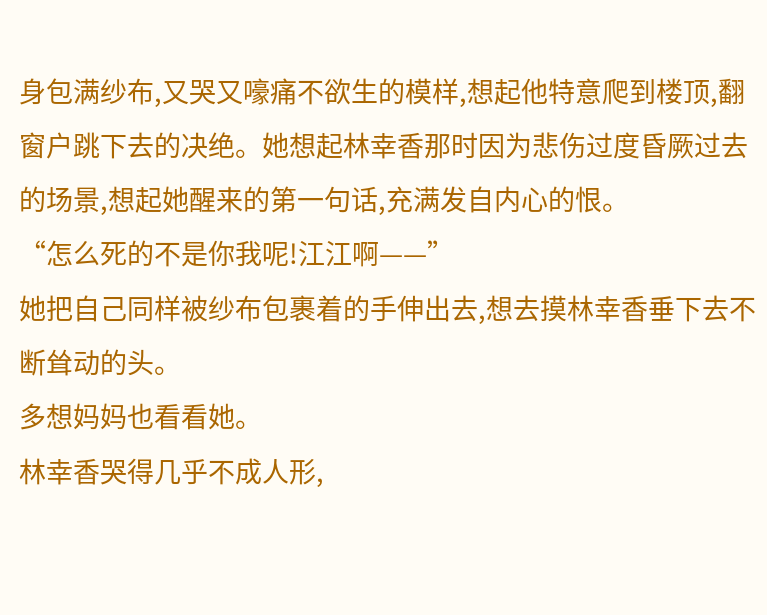身包满纱布,又哭又嚎痛不欲生的模样,想起他特意爬到楼顶,翻窗户跳下去的决绝。她想起林幸香那时因为悲伤过度昏厥过去的场景,想起她醒来的第一句话,充满发自内心的恨。
“怎么死的不是你我呢!江江啊——”
她把自己同样被纱布包裹着的手伸出去,想去摸林幸香垂下去不断耸动的头。
多想妈妈也看看她。
林幸香哭得几乎不成人形,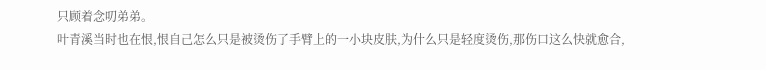只顾着念叨弟弟。
叶青溪当时也在恨,恨自己怎么只是被烫伤了手臂上的一小块皮肤,为什么只是轻度烫伤,那伤口这么快就愈合,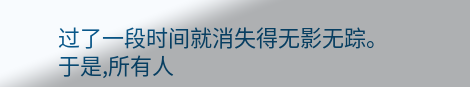过了一段时间就消失得无影无踪。于是,所有人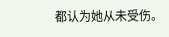都认为她从未受伤。